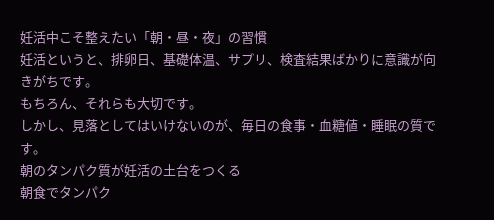妊活中こそ整えたい「朝・昼・夜」の習慣
妊活というと、排卵日、基礎体温、サプリ、検査結果ばかりに意識が向きがちです。
もちろん、それらも大切です。
しかし、見落としてはいけないのが、毎日の食事・血糖値・睡眠の質です。
朝のタンパク質が妊活の土台をつくる
朝食でタンパク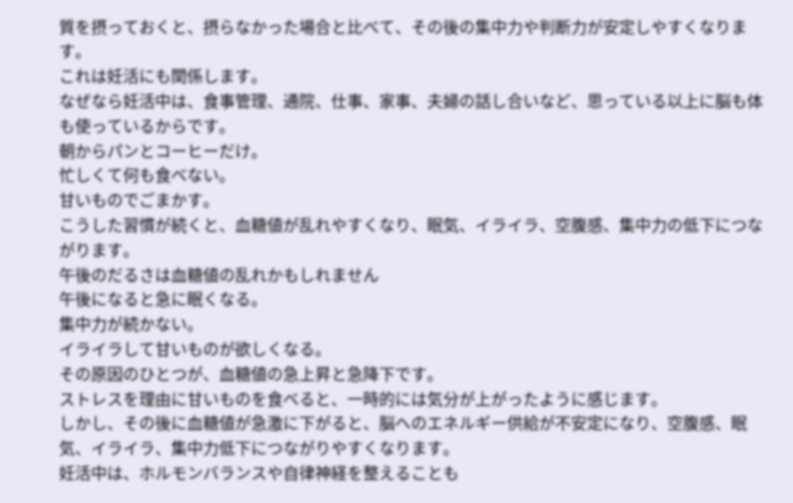質を摂っておくと、摂らなかった場合と比べて、その後の集中力や判断力が安定しやすくなります。
これは妊活にも関係します。
なぜなら妊活中は、食事管理、通院、仕事、家事、夫婦の話し合いなど、思っている以上に脳も体も使っているからです。
朝からパンとコーヒーだけ。
忙しくて何も食べない。
甘いものでごまかす。
こうした習慣が続くと、血糖値が乱れやすくなり、眠気、イライラ、空腹感、集中力の低下につながります。
午後のだるさは血糖値の乱れかもしれません
午後になると急に眠くなる。
集中力が続かない。
イライラして甘いものが欲しくなる。
その原因のひとつが、血糖値の急上昇と急降下です。
ストレスを理由に甘いものを食べると、一時的には気分が上がったように感じます。
しかし、その後に血糖値が急激に下がると、脳へのエネルギー供給が不安定になり、空腹感、眠気、イライラ、集中力低下につながりやすくなります。
妊活中は、ホルモンバランスや自律神経を整えることも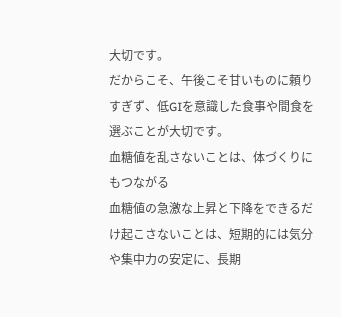大切です。
だからこそ、午後こそ甘いものに頼りすぎず、低GIを意識した食事や間食を選ぶことが大切です。
血糖値を乱さないことは、体づくりにもつながる
血糖値の急激な上昇と下降をできるだけ起こさないことは、短期的には気分や集中力の安定に、長期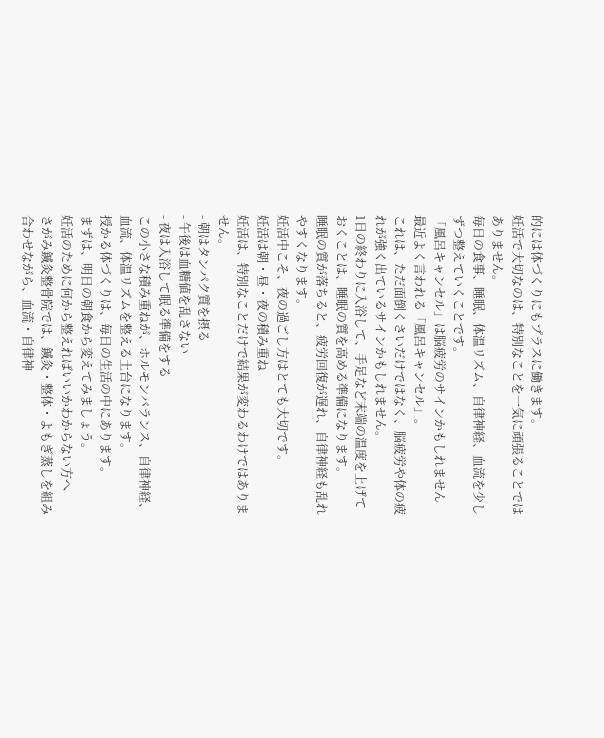的には体づくりにもプラスに働きます。
妊活で大切なのは、特別なことを一気に頑張ることではありません。
毎日の食事、睡眠、体温リズム、自律神経、血流を少しずつ整えていくことです。
「風呂キャンセル」は脳疲労のサインかもしれません
最近よく言われる「風呂キャンセル」。
これは、ただ面倒くさいだけではなく、脳疲労や体の疲れが強く出ているサインかもしれません。
1日の終わりに入浴して、手足など末端の温度を上げておくことは、睡眠の質を高める準備になります。
睡眠の質が落ちると、疲労回復が遅れ、自律神経も乱れやすくなります。
妊活中こそ、夜の過ごし方はとても大切です。
妊活は朝・昼・夜の積み重ね
妊活は、特別なことだけで結果が変わるわけではありません。
- 朝はタンパク質を摂る
- 午後は血糖値を乱さない
- 夜は入浴して眠る準備をする
この小さな積み重ねが、ホルモンバランス、自律神経、血流、体温リズムを整える土台になります。
授かる体づくりは、毎日の生活の中にあります。
まずは、明日の朝食から変えてみましょう。
妊活のために何から整えればいいかわからない方へ
さがみ鍼灸整骨院では、鍼灸・整体・よもぎ蒸しを組み合わせながら、血流・自律神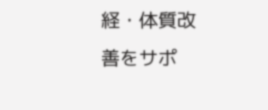経・体質改善をサポ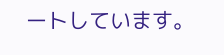ートしています。